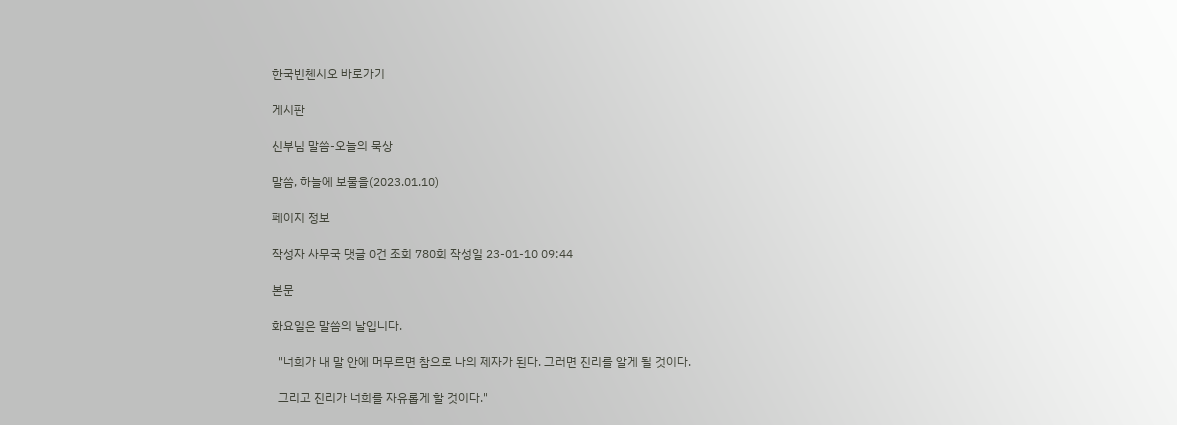한국빈첸시오 바로가기

게시판

신부님 말씀-오늘의 묵상

말씀, 하늘에 보물을(2023.01.10)

페이지 정보

작성자 사무국 댓글 0건 조회 780회 작성일 23-01-10 09:44

본문

화요일은 말씀의 날입니다.

  "너희가 내 말 안에 머무르면 참으로 나의 제자가 된다. 그러면 진리를 알게 될 것이다.

  그리고 진리가 너희를 자유롭게 할 것이다."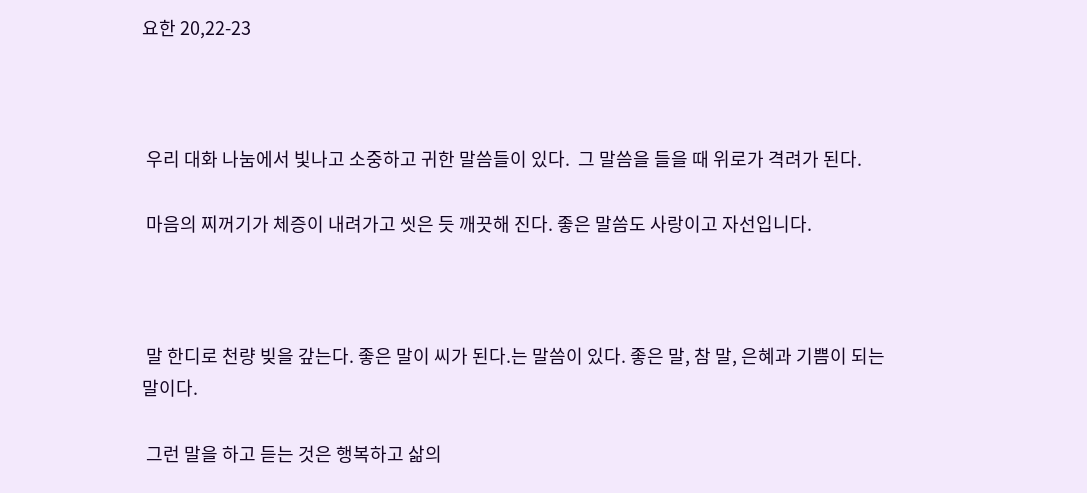요한 20,22-23



 우리 대화 나눔에서 빛나고 소중하고 귀한 말씀들이 있다.  그 말씀을 들을 때 위로가 격려가 된다.

 마음의 찌꺼기가 체증이 내려가고 씻은 듯 깨끗해 진다. 좋은 말씀도 사랑이고 자선입니다.



 말 한디로 천량 빚을 갚는다. 좋은 말이 씨가 된다.는 말씀이 있다. 좋은 말, 참 말, 은혜과 기쁨이 되는 말이다.

 그런 말을 하고 듣는 것은 행복하고 삶의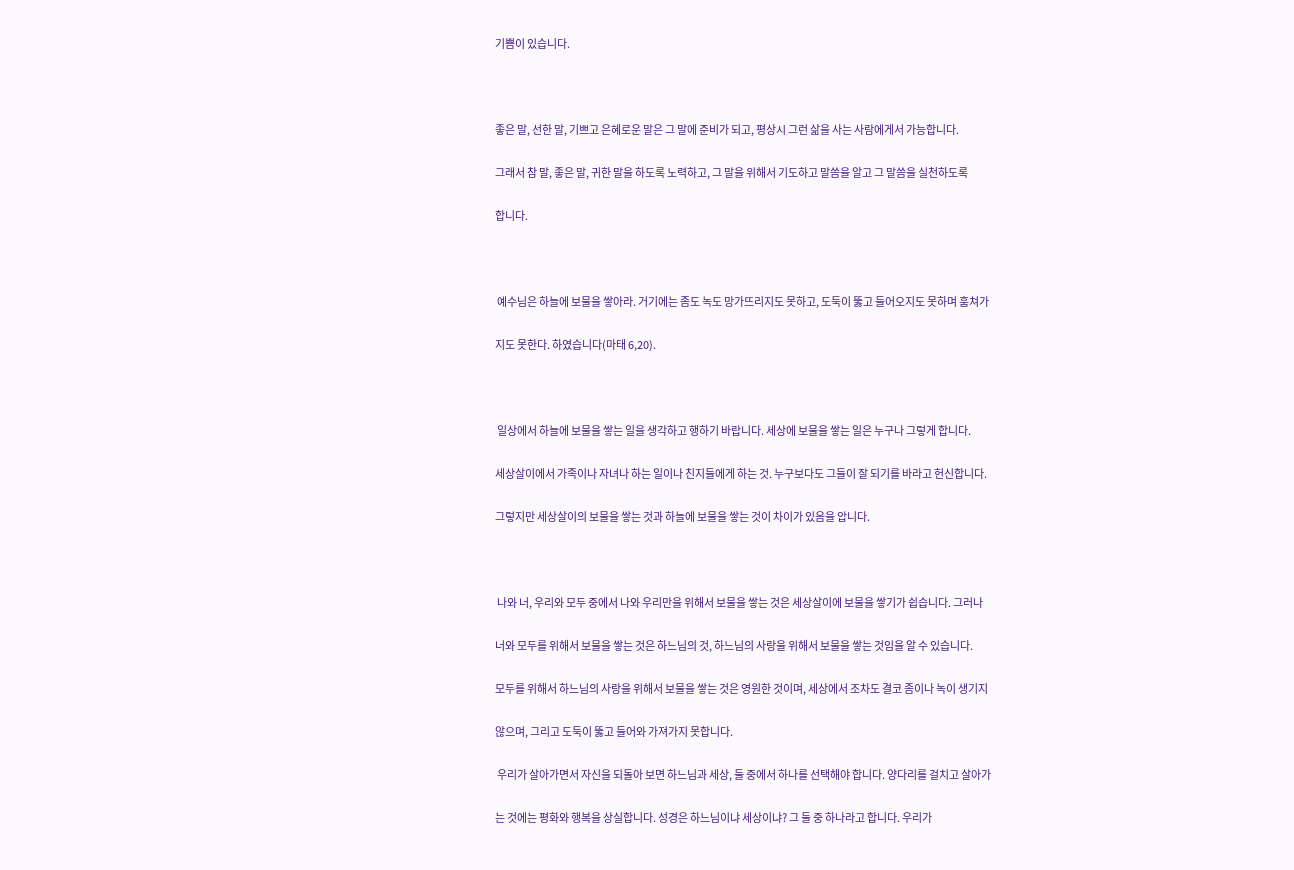기쁨이 있습니다.



좋은 말, 선한 말, 기쁘고 은혜로운 말은 그 말에 준비가 되고, 평상시 그런 삶을 사는 사람에게서 가능합니다.

그래서 참 말, 좋은 말, 귀한 말을 하도록 노력하고, 그 말을 위해서 기도하고 말씀을 알고 그 말씀을 실천하도록

합니다.



 예수님은 하늘에 보물을 쌓아라. 거기에는 좀도 녹도 망가뜨리지도 못하고, 도둑이 뚫고 들어오지도 못하며 훔쳐가

지도 못한다. 하였습니다(마태 6,20).



 일상에서 하늘에 보물을 쌓는 일을 생각하고 행하기 바랍니다. 세상에 보물을 쌓는 일은 누구나 그렇게 합니다.

세상살이에서 가족이나 자녀나 하는 일이나 친지들에게 하는 것. 누구보다도 그들이 잘 되기를 바라고 헌신합니다.

그렇지만 세상살이의 보물을 쌓는 것과 하늘에 보물을 쌓는 것이 차이가 있음을 압니다.



 나와 너, 우리와 모두 중에서 나와 우리만을 위해서 보물을 쌓는 것은 세상살이에 보물을 쌓기가 쉽습니다. 그러나

너와 모두를 위해서 보물을 쌓는 것은 하느님의 것, 하느님의 사랑을 위해서 보물을 쌓는 것임을 알 수 있습니다.

모두를 위해서 하느님의 사랑을 위해서 보물을 쌓는 것은 영원한 것이며, 세상에서 조차도 결코 좀이나 녹이 생기지

않으며, 그리고 도둑이 뚫고 들어와 가져가지 못합니다.

 우리가 살아가면서 자신을 되돌아 보면 하느님과 세상, 둘 중에서 하나를 선택해야 합니다. 양다리를 걸치고 살아가

는 것에는 평화와 행복을 상실합니다. 성경은 하느님이냐 세상이냐? 그 둘 중 하나라고 합니다. 우리가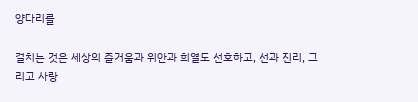양다리를

걸치는 것은 세상의 즐거움과 위안과 희열도 선호하고, 선과 진리, 그리고 사랑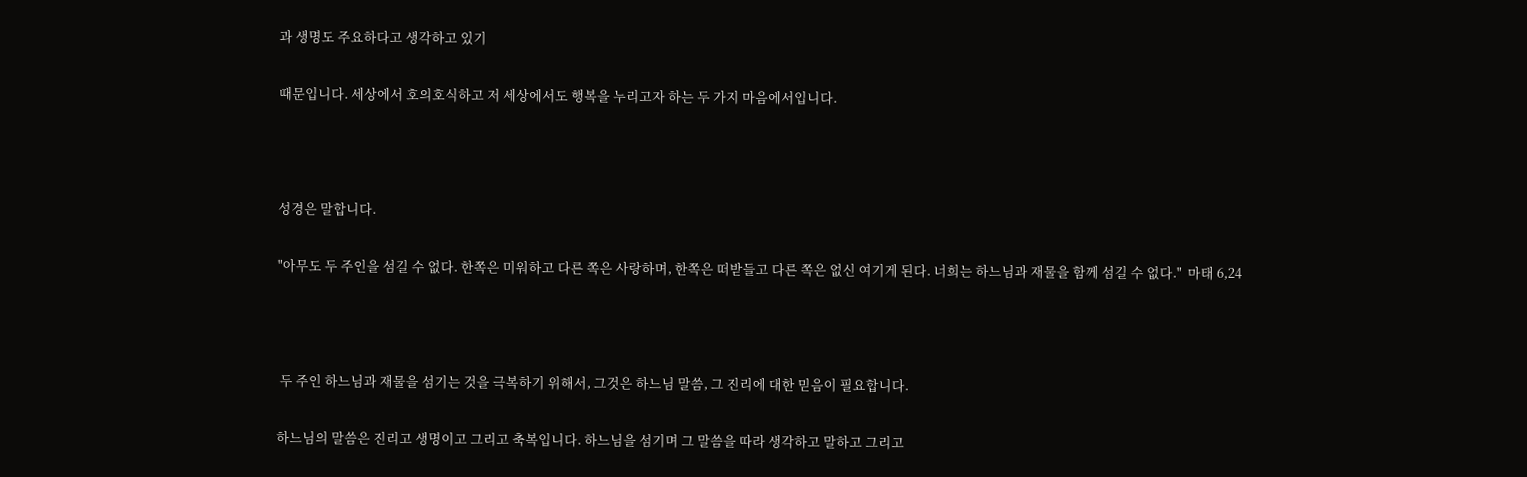과 생명도 주요하다고 생각하고 있기

때문입니다. 세상에서 호의호식하고 저 세상에서도 행복을 누리고자 하는 두 가지 마음에서입니다.



성경은 말합니다.

"아무도 두 주인을 섬길 수 없다. 한쪽은 미워하고 다른 쪽은 사랑하며, 한쪽은 떠받들고 다른 쪽은 없신 여기게 된다. 너희는 하느님과 재물을 함께 섬길 수 없다."  마태 6,24



 두 주인 하느님과 재물을 섬기는 것을 극복하기 위해서, 그것은 하느님 말씀, 그 진리에 대한 믿음이 필요합니다.

하느님의 말씀은 진리고 생명이고 그리고 축복입니다. 하느님을 섬기며 그 말씀을 따라 생각하고 말하고 그리고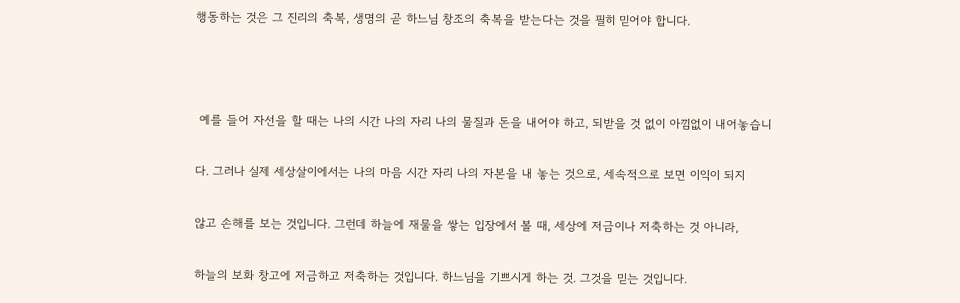행동하는 것은 그 진리의 축복, 생명의 곧 하느님 창조의 축복을 받는다는 것을 필히 믿어야 합니다.



 예를 들어 자선을 할 때는 나의 시간 나의 자리 나의 물질과 돈을 내어야 하고, 되받을 것 없이 아낌없이 내어놓습니

다. 그러나 실제 세상살이에서는 나의 마음 시간 자리 나의 자본을 내 놓는 것으로, 세속적으로 보면 이익이 되지

않고 손해를 보는 것입니다. 그런데 하늘에 재물을 쌓는 입장에서 볼 때, 세상에 저금이나 저축하는 것 아니라,

하늘의 보화 창고에 저금하고 저축하는 것입니다. 하느님을 기쁘시게 하는 것. 그것을 믿는 것입니다.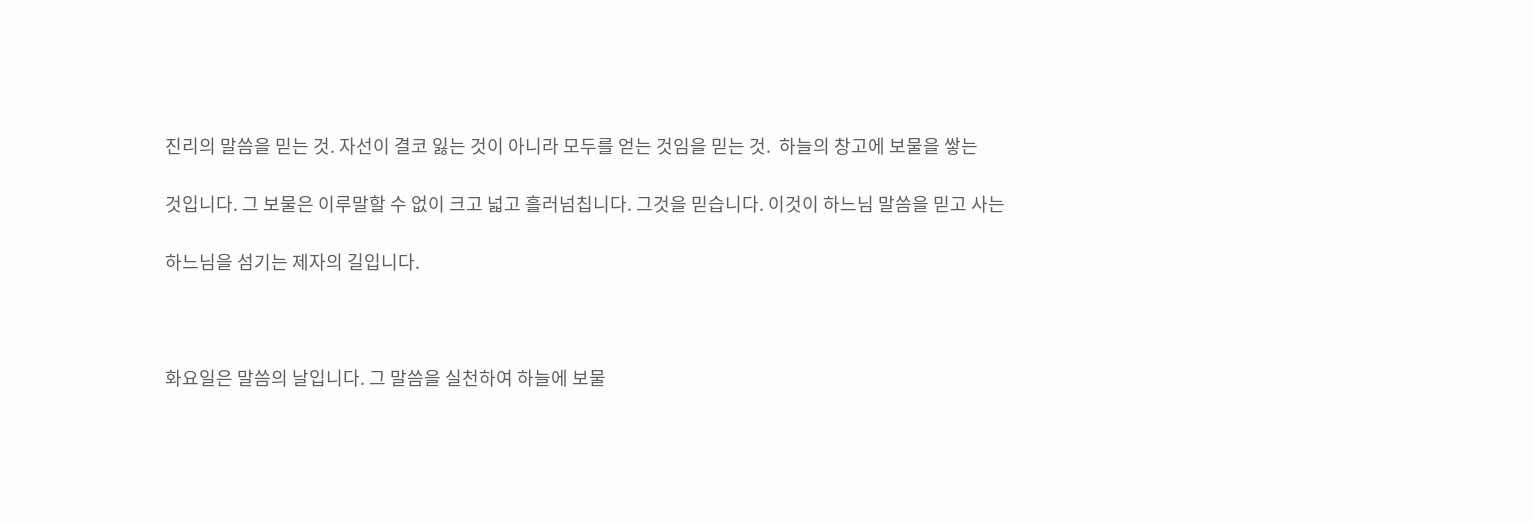진리의 말씀을 믿는 것. 자선이 결코 잃는 것이 아니라 모두를 얻는 것임을 믿는 것.  하늘의 창고에 보물을 쌓는

것입니다. 그 보물은 이루말할 수 없이 크고 넓고 흘러넘칩니다. 그것을 믿습니다. 이것이 하느님 말씀을 믿고 사는

하느님을 섬기는 제자의 길입니다.



화요일은 말씀의 날입니다. 그 말씀을 실천하여 하늘에 보물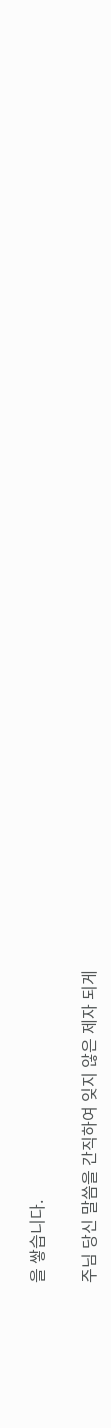을 쌓습니다.

주님 당신 말씀을 간직하여 잊지 않은 제자 되게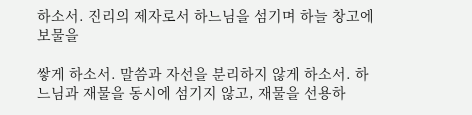하소서. 진리의 제자로서 하느님을 섬기며 하늘 창고에 보물을

쌓게 하소서. 말씀과 자선을 분리하지 않게 하소서. 하느님과 재물을 동시에 섬기지 않고, 재물을 선용하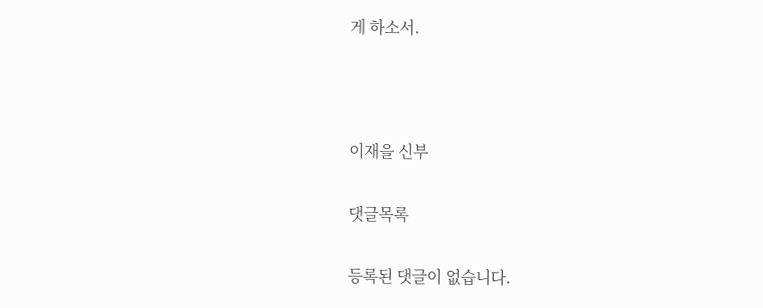게 하소서.



이재을 신부

댓글목록

등록된 댓글이 없습니다.